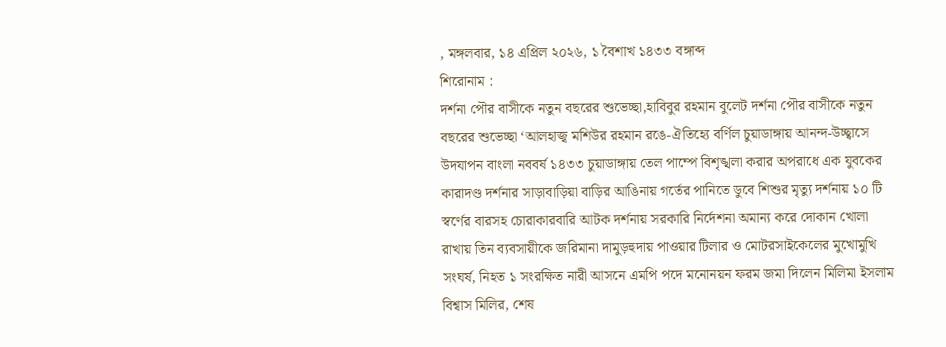, মঙ্গলবার, ১৪ এপ্রিল ২০২৬, ১ বৈশাখ ১৪৩৩ বঙ্গাব্দ
শিরোনাম :
দর্শনা পৌর বাসীকে নতুন বছরের শুভেচ্ছা,হাবিবুর রহমান বুলেট দর্শনা পৌর বাসীকে নতুন বছরের শুভেচ্ছা ‘আলহাজ্ব মশিউর রহমান রঙে-ঐতিহ্যে বর্ণিল চুয়াডাঙ্গায় আনন্দ-উচ্ছ্বাসে উদযাপন বাংলা নববর্ষ ১৪৩৩ চুয়াডাঙ্গায় তেল পাম্পে বিশৃঙ্খলা করার অপরাধে এক যুবকের কারাদণ্ড দর্শনার সাড়াবাড়িয়া বাড়ির আঙিনায় গর্তের পানিতে ডুবে শিশুর মৃত্যু দর্শনায় ১০ টি স্বর্ণের বারসহ চোরাকারবারি আটক দর্শনায় সরকারি নির্দেশনা অমান্য করে দোকান খোলা রাখায় তিন ব্যবসায়ীকে জরিমানা দামুড়হুদায় পাওয়ার টিলার ও মোটরসাইকেলের মুখোমুখি সংঘর্ষ, নিহত ১ সংরক্ষিত নারী আসনে এমপি পদে মনোনয়ন ফরম জমা দিলেন মিলিমা ইসলাম বিশ্বাস মিলির, শেষ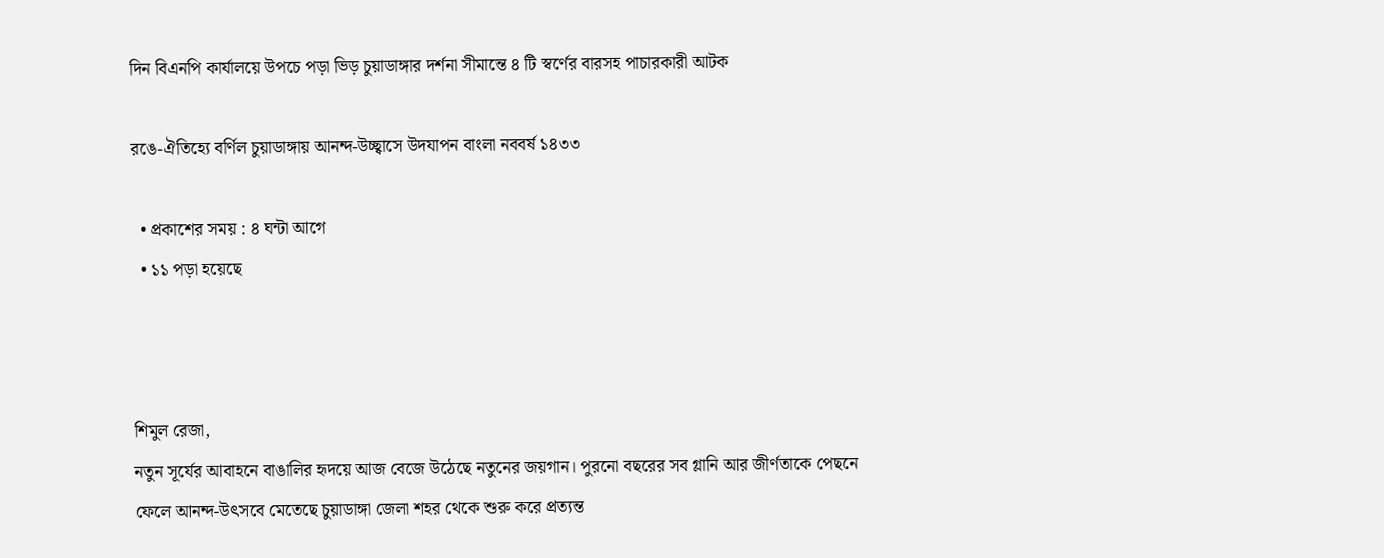দিন বিএনপি কার্যালয়ে উপচে পড়া ভিড় চুয়াডাঙ্গার দর্শনা সীমান্তে ৪ টি স্বর্ণের বারসহ পাচারকারী আটক

রঙে-ঐতিহ্যে বর্ণিল চুয়াডাঙ্গায় আনন্দ-উচ্ছ্বাসে উদযাপন বাংলা নববর্ষ ১৪৩৩

  • প্রকাশের সময় : ৪ ঘন্টা আগে
  • ১১ পড়া হয়েছে



শিমুল রেজা,
নতুন সূর্যের আবাহনে বাঙালির হৃদয়ে আজ বেজে উঠেছে নতুনের জয়গান। পুরনো বছরের সব গ্লানি আর জীর্ণতাকে পেছনে ফেলে আনন্দ-উৎসবে মেতেছে চুয়াডাঙ্গা জেলা শহর থেকে শুরু করে প্রত্যন্ত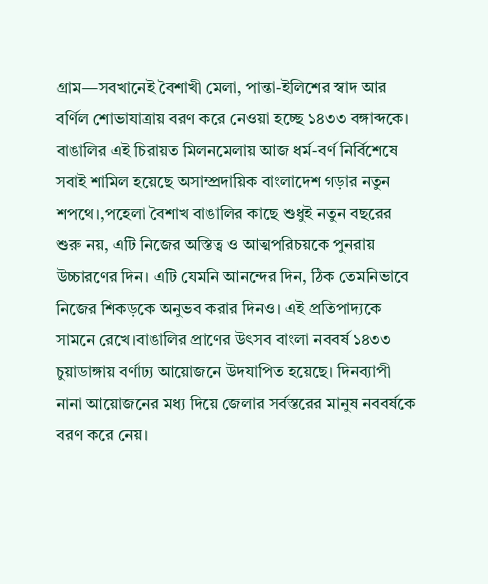গ্রাম—সবখানেই বৈশাখী মেলা, পান্তা-ইলিশের স্বাদ আর বর্ণিল শোভাযাত্রায় বরণ করে নেওয়া হচ্ছে ১৪৩৩ বঙ্গাব্দকে। বাঙালির এই চিরায়ত মিলনমেলায় আজ ধর্ম-বর্ণ নির্বিশেষে সবাই শামিল হয়েছে অসাম্প্রদায়িক বাংলাদেশ গড়ার নতুন শপথে।,পহেলা বৈশাখ বাঙালির কাছে শুধুই নতুন বছরের শুরু নয়, এটি নিজের অস্তিত্ব ও আত্মপরিচয়কে পুনরায় উচ্চারণের দিন। এটি যেমনি আনন্দের দিন, ঠিক তেমনিভাবে নিজের শিকড়কে অনুভব করার দিনও। এই প্রতিপাদ্যকে সামনে রেখে।বাঙালির প্রাণের উৎসব বাংলা নববর্ষ ১৪৩৩ চুয়াডাঙ্গায় বর্ণাঢ্য আয়োজনে উদযাপিত হয়েছে। দিনব্যাপী নানা আয়োজনের মধ্য দিয়ে জেলার সর্বস্তরের মানুষ নববর্ষকে বরণ করে নেয়।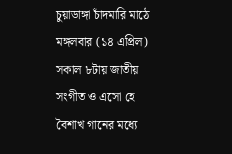চুয়াডাঙ্গা চাঁদমারি মাঠে মঙ্গলবার (১৪ এপ্রিল) সকাল ৮টায় জাতীয় সংগীত ও এসো হে বৈশাখ গানের মধ্যে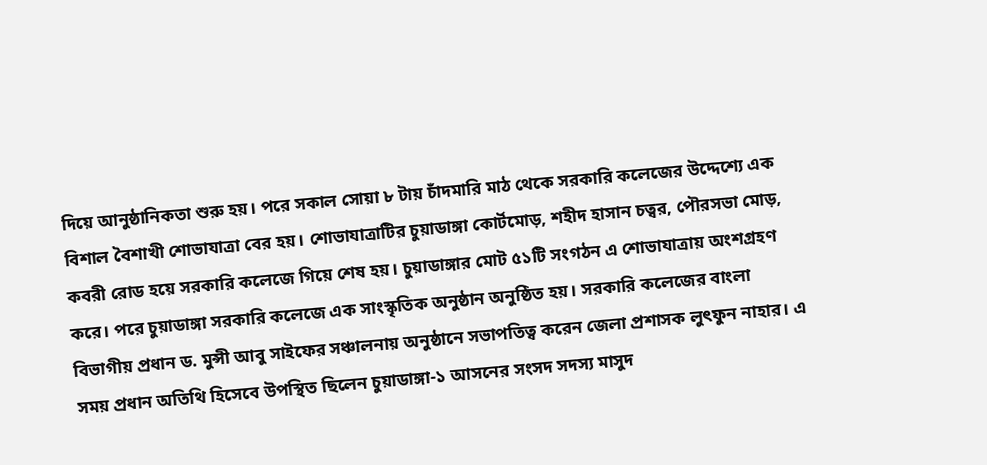দিয়ে আনুষ্ঠানিকতা শুরু হয়। পরে সকাল সোয়া ৮ টায় চাঁদমারি মাঠ থেকে সরকারি কলেজের উদ্দেশ্যে এক বিশাল বৈশাখী শোভাযাত্রা বের হয়। শোভাযাত্রাটির চুয়াডাঙ্গা কোর্টমোড়, শহীদ হাসান চত্বর, পৌরসভা মোড়, কবরী রোড হয়ে সরকারি কলেজে গিয়ে শেষ হয়। চুয়াডাঙ্গার মোট ৫১টি সংগঠন এ শোভাযাত্রায় অংশগ্রহণ করে। পরে চুয়াডাঙ্গা সরকারি কলেজে এক সাংস্কৃতিক অনুষ্ঠান অনুষ্ঠিত হয়। সরকারি কলেজের বাংলা বিভাগীয় প্রধান ড. মুন্সী আবু সাইফের সঞ্চালনায় অনুষ্ঠানে সভাপতিত্ব করেন জেলা প্রশাসক লুৎফুন নাহার। এ সময় প্রধান অতিথি হিসেবে উপস্থিত ছিলেন চুয়াডাঙ্গা-১ আসনের সংসদ সদস্য মাসুদ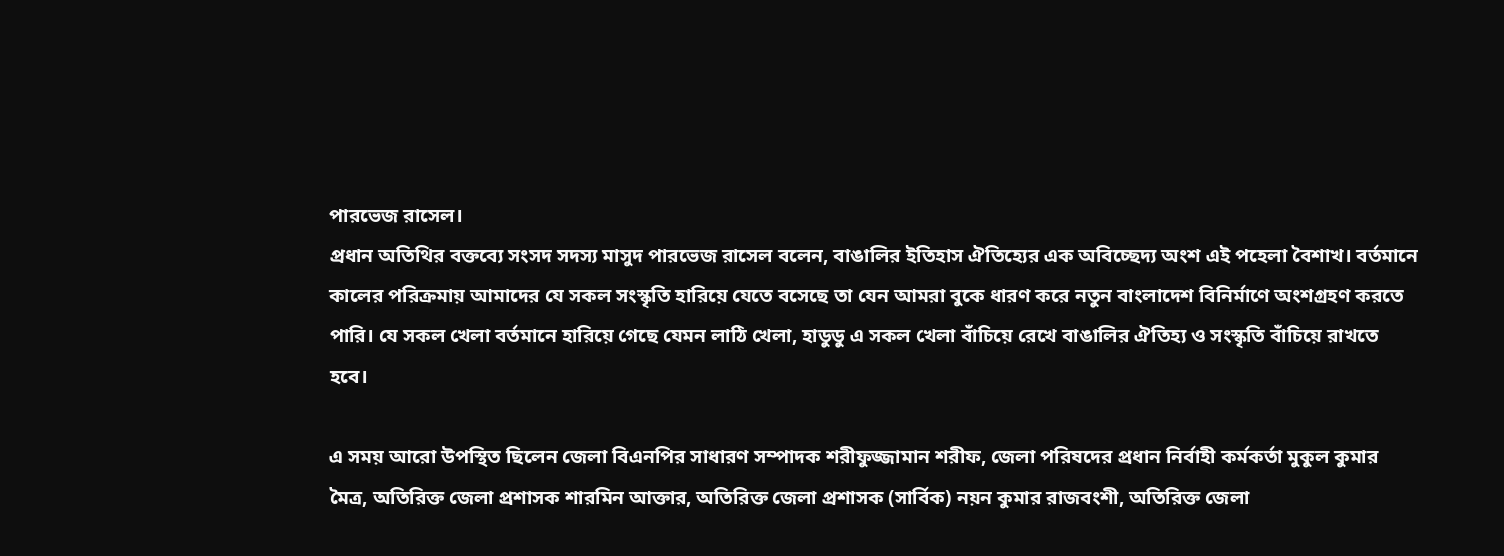পারভেজ রাসেল।
প্রধান অতিথির বক্তব্যে সংসদ সদস্য মাসুদ পারভেজ রাসেল বলেন, বাঙালির ইতিহাস ঐতিহ্যের এক অবিচ্ছেদ্য অংশ এই পহেলা বৈশাখ। বর্তমানে কালের পরিক্রমায় আমাদের যে সকল সংস্কৃতি হারিয়ে যেতে বসেছে তা যেন আমরা বুকে ধারণ করে নতুন বাংলাদেশ বিনির্মাণে অংশগ্রহণ করতে পারি। যে সকল খেলা বর্তমানে হারিয়ে গেছে যেমন লাঠি খেলা, হাডুডু এ সকল খেলা বাঁচিয়ে রেখে বাঙালির ঐতিহ্য ও সংস্কৃতি বাঁচিয়ে রাখতে হবে।

এ সময় আরো উপস্থিত ছিলেন জেলা বিএনপির সাধারণ সম্পাদক শরীফুজ্জামান শরীফ, জেলা পরিষদের প্রধান নির্বাহী কর্মকর্তা মুকুল কুমার মৈত্র, অতিরিক্ত জেলা প্রশাসক শারমিন আক্তার, অতিরিক্ত জেলা প্রশাসক (সার্বিক) নয়ন কুমার রাজবংশী, অতিরিক্ত জেলা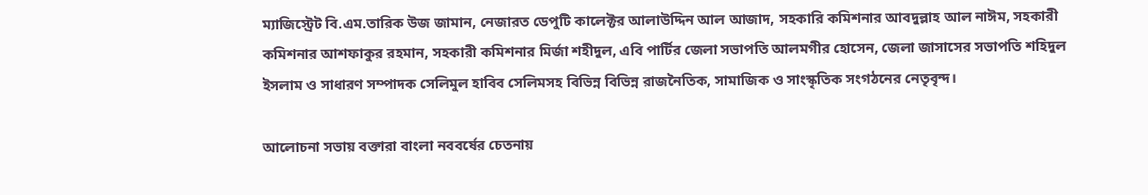ম্যাজিস্ট্রেট বি.এম.তারিক উজ জামান, নেজারত ডেপুটি কালেক্টর আলাউদ্দিন আল আজাদ, সহকারি কমিশনার আবদুল্লাহ আল নাঈম, সহকারী কমিশনার আশফাকুর রহমান, সহকারী কমিশনার মির্জা শহীদুল, এবি পার্টির জেলা সভাপতি আলমগীর হোসেন, জেলা জাসাসের সভাপতি শহিদুল ইসলাম ও সাধারণ সম্পাদক সেলিমুল হাবিব সেলিমসহ বিভিন্ন বিভিন্ন রাজনৈতিক, সামাজিক ও সাংস্কৃতিক সংগঠনের নেতৃবৃন্দ।

আলোচনা সভায় বক্তারা বাংলা নববর্ষের চেতনায়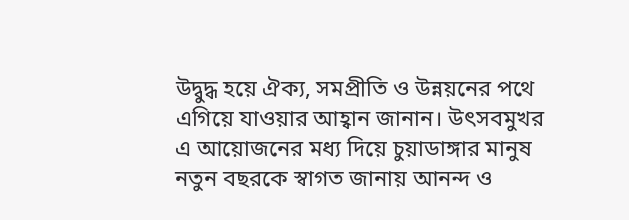উদ্বুদ্ধ হয়ে ঐক্য, সমপ্রীতি ও উন্নয়নের পথে এগিয়ে যাওয়ার আহ্বান জানান। উৎসবমুখর এ আয়োজনের মধ্য দিয়ে চুয়াডাঙ্গার মানুষ নতুন বছরকে স্বাগত জানায় আনন্দ ও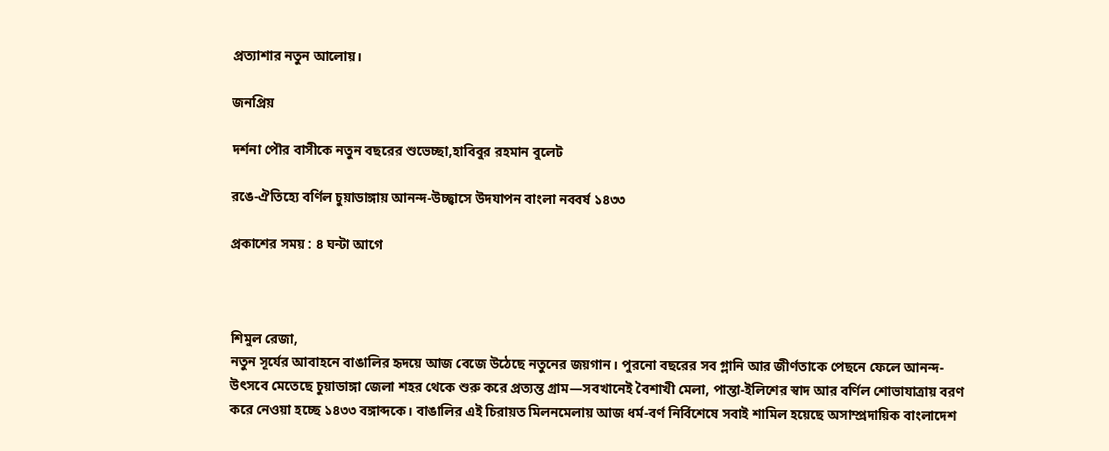প্রত্যাশার নতুন আলোয়।

জনপ্রিয়

দর্শনা পৌর বাসীকে নতুন বছরের শুভেচ্ছা,হাবিবুর রহমান বুলেট

রঙে-ঐতিহ্যে বর্ণিল চুয়াডাঙ্গায় আনন্দ-উচ্ছ্বাসে উদযাপন বাংলা নববর্ষ ১৪৩৩

প্রকাশের সময় : ৪ ঘন্টা আগে



শিমুল রেজা,
নতুন সূর্যের আবাহনে বাঙালির হৃদয়ে আজ বেজে উঠেছে নতুনের জয়গান। পুরনো বছরের সব গ্লানি আর জীর্ণতাকে পেছনে ফেলে আনন্দ-উৎসবে মেতেছে চুয়াডাঙ্গা জেলা শহর থেকে শুরু করে প্রত্যন্ত গ্রাম—সবখানেই বৈশাখী মেলা, পান্তা-ইলিশের স্বাদ আর বর্ণিল শোভাযাত্রায় বরণ করে নেওয়া হচ্ছে ১৪৩৩ বঙ্গাব্দকে। বাঙালির এই চিরায়ত মিলনমেলায় আজ ধর্ম-বর্ণ নির্বিশেষে সবাই শামিল হয়েছে অসাম্প্রদায়িক বাংলাদেশ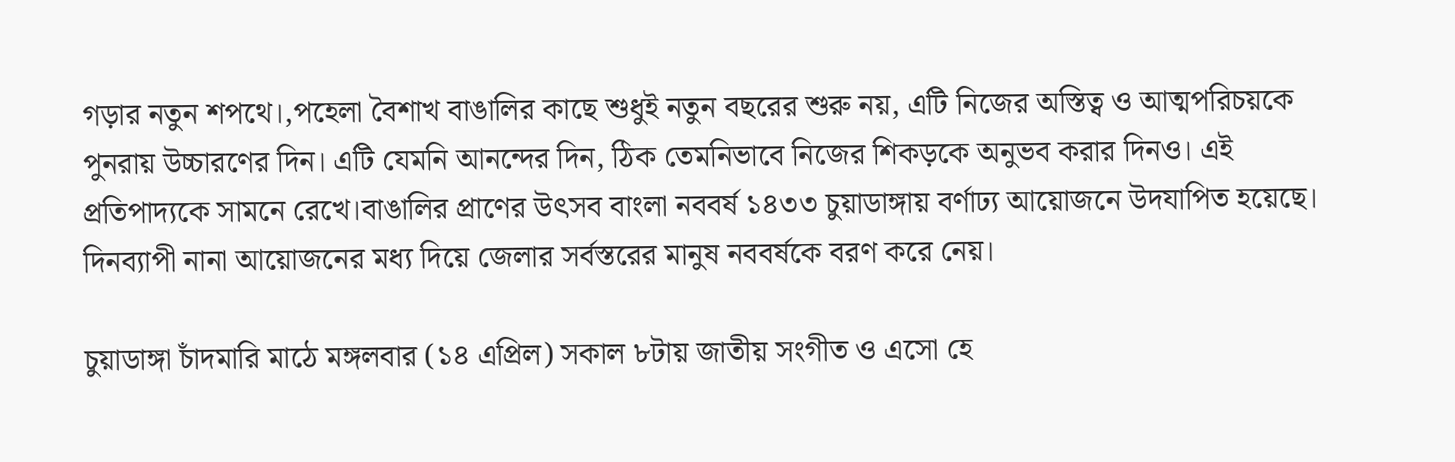গড়ার নতুন শপথে।,পহেলা বৈশাখ বাঙালির কাছে শুধুই নতুন বছরের শুরু নয়, এটি নিজের অস্তিত্ব ও আত্মপরিচয়কে পুনরায় উচ্চারণের দিন। এটি যেমনি আনন্দের দিন, ঠিক তেমনিভাবে নিজের শিকড়কে অনুভব করার দিনও। এই প্রতিপাদ্যকে সামনে রেখে।বাঙালির প্রাণের উৎসব বাংলা নববর্ষ ১৪৩৩ চুয়াডাঙ্গায় বর্ণাঢ্য আয়োজনে উদযাপিত হয়েছে। দিনব্যাপী নানা আয়োজনের মধ্য দিয়ে জেলার সর্বস্তরের মানুষ নববর্ষকে বরণ করে নেয়।

চুয়াডাঙ্গা চাঁদমারি মাঠে মঙ্গলবার (১৪ এপ্রিল) সকাল ৮টায় জাতীয় সংগীত ও এসো হে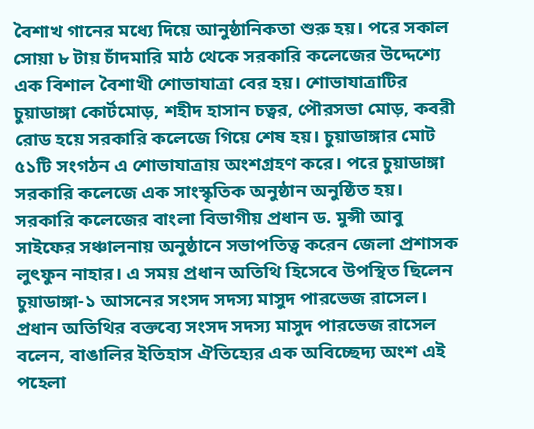বৈশাখ গানের মধ্যে দিয়ে আনুষ্ঠানিকতা শুরু হয়। পরে সকাল সোয়া ৮ টায় চাঁদমারি মাঠ থেকে সরকারি কলেজের উদ্দেশ্যে এক বিশাল বৈশাখী শোভাযাত্রা বের হয়। শোভাযাত্রাটির চুয়াডাঙ্গা কোর্টমোড়, শহীদ হাসান চত্বর, পৌরসভা মোড়, কবরী রোড হয়ে সরকারি কলেজে গিয়ে শেষ হয়। চুয়াডাঙ্গার মোট ৫১টি সংগঠন এ শোভাযাত্রায় অংশগ্রহণ করে। পরে চুয়াডাঙ্গা সরকারি কলেজে এক সাংস্কৃতিক অনুষ্ঠান অনুষ্ঠিত হয়। সরকারি কলেজের বাংলা বিভাগীয় প্রধান ড. মুন্সী আবু সাইফের সঞ্চালনায় অনুষ্ঠানে সভাপতিত্ব করেন জেলা প্রশাসক লুৎফুন নাহার। এ সময় প্রধান অতিথি হিসেবে উপস্থিত ছিলেন চুয়াডাঙ্গা-১ আসনের সংসদ সদস্য মাসুদ পারভেজ রাসেল।
প্রধান অতিথির বক্তব্যে সংসদ সদস্য মাসুদ পারভেজ রাসেল বলেন, বাঙালির ইতিহাস ঐতিহ্যের এক অবিচ্ছেদ্য অংশ এই পহেলা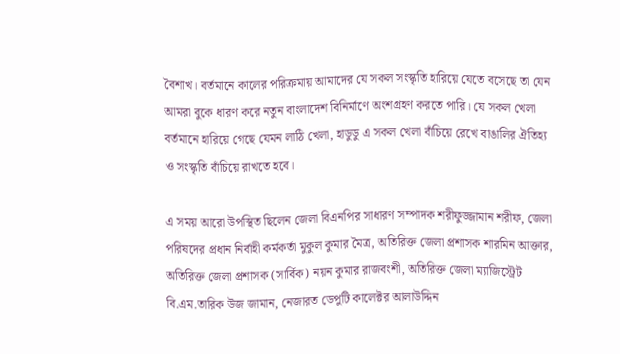বৈশাখ। বর্তমানে কালের পরিক্রমায় আমাদের যে সকল সংস্কৃতি হারিয়ে যেতে বসেছে তা যেন আমরা বুকে ধারণ করে নতুন বাংলাদেশ বিনির্মাণে অংশগ্রহণ করতে পারি। যে সকল খেলা বর্তমানে হারিয়ে গেছে যেমন লাঠি খেলা, হাডুডু এ সকল খেলা বাঁচিয়ে রেখে বাঙালির ঐতিহ্য ও সংস্কৃতি বাঁচিয়ে রাখতে হবে।

এ সময় আরো উপস্থিত ছিলেন জেলা বিএনপির সাধারণ সম্পাদক শরীফুজ্জামান শরীফ, জেলা পরিষদের প্রধান নির্বাহী কর্মকর্তা মুকুল কুমার মৈত্র, অতিরিক্ত জেলা প্রশাসক শারমিন আক্তার, অতিরিক্ত জেলা প্রশাসক (সার্বিক) নয়ন কুমার রাজবংশী, অতিরিক্ত জেলা ম্যাজিস্ট্রেট বি.এম.তারিক উজ জামান, নেজারত ডেপুটি কালেক্টর আলাউদ্দিন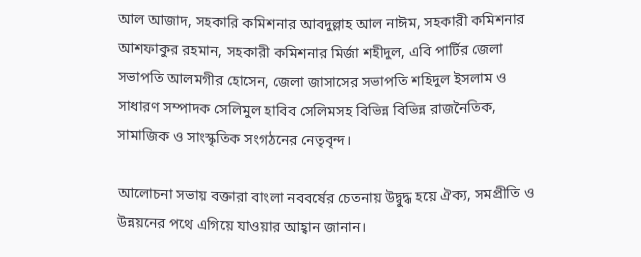আল আজাদ, সহকারি কমিশনার আবদুল্লাহ আল নাঈম, সহকারী কমিশনার আশফাকুর রহমান, সহকারী কমিশনার মির্জা শহীদুল, এবি পার্টির জেলা সভাপতি আলমগীর হোসেন, জেলা জাসাসের সভাপতি শহিদুল ইসলাম ও সাধারণ সম্পাদক সেলিমুল হাবিব সেলিমসহ বিভিন্ন বিভিন্ন রাজনৈতিক, সামাজিক ও সাংস্কৃতিক সংগঠনের নেতৃবৃন্দ।

আলোচনা সভায় বক্তারা বাংলা নববর্ষের চেতনায় উদ্বুদ্ধ হয়ে ঐক্য, সমপ্রীতি ও উন্নয়নের পথে এগিয়ে যাওয়ার আহ্বান জানান।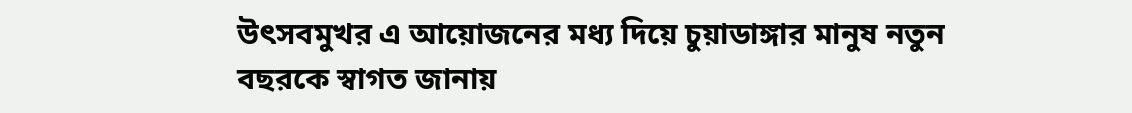উৎসবমুখর এ আয়োজনের মধ্য দিয়ে চুয়াডাঙ্গার মানুষ নতুন বছরকে স্বাগত জানায়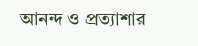আনন্দ ও প্রত্যাশার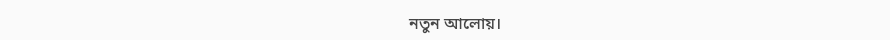নতুন আলোয়।